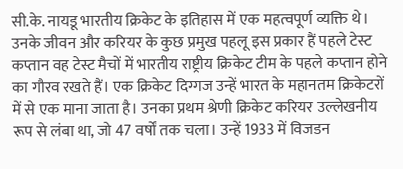सी.के. नायडू भारतीय क्रिकेट के इतिहास में एक महत्वपूर्ण व्यक्ति थे। उनके जीवन और करियर के कुछ प्रमुख पहलू इस प्रकार हैं पहले टेस्ट कप्तान वह टेस्ट मैचों में भारतीय राष्ट्रीय क्रिकेट टीम के पहले कप्तान होने का गौरव रखते हैं। एक क्रिकेट दिग्गज उन्हें भारत के महानतम क्रिकेटरों में से एक माना जाता है। उनका प्रथम श्रेणी क्रिकेट करियर उल्लेखनीय रूप से लंबा था, जो 47 वर्षों तक चला। उन्हें 1933 में विजडन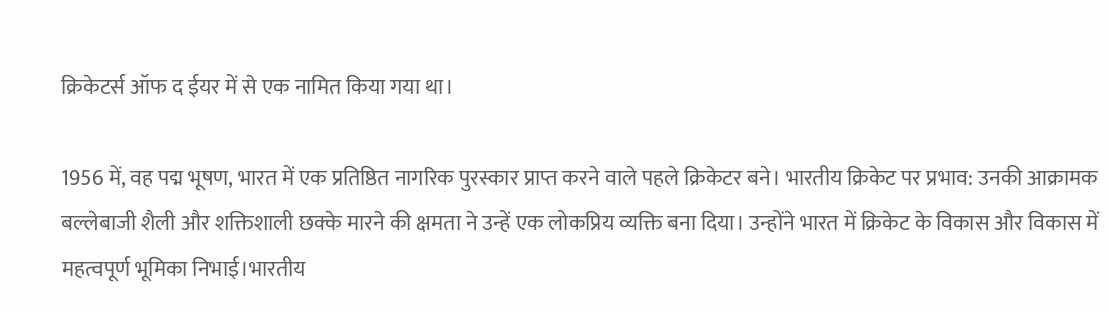क्रिकेटर्स ऑफ द ईयर में से एक नामित किया गया था।

1956 में, वह पद्म भूषण, भारत में एक प्रतिष्ठित नागरिक पुरस्कार प्राप्त करने वाले पहले क्रिकेटर बने। भारतीय क्रिकेट पर प्रभाव: उनकी आक्रामक बल्लेबाजी शैली और शक्तिशाली छक्के मारने की क्षमता ने उन्हें एक लोकप्रिय व्यक्ति बना दिया। उन्होंने भारत में क्रिकेट के विकास और विकास में महत्वपूर्ण भूमिका निभाई।भारतीय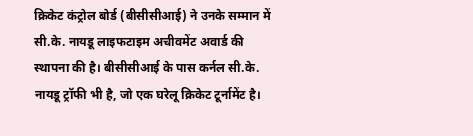क्रिकेट कंट्रोल बोर्ड (बीसीसीआई) ने उनके सम्मान में सी.के. नायडू लाइफटाइम अचीवमेंट अवार्ड की स्थापना की है। बीसीसीआई के पास कर्नल सी.के. नायडू ट्रॉफी भी है, जो एक घरेलू क्रिकेट टूर्नामेंट है।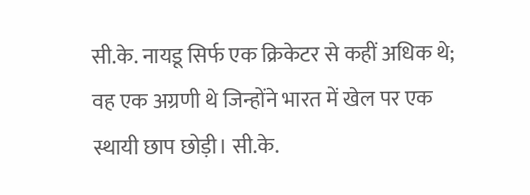सी.के. नायडू सिर्फ एक क्रिकेटर से कहीं अधिक थे; वह एक अग्रणी थे जिन्होंने भारत में खेल पर एक स्थायी छाप छोड़ी। सी.के.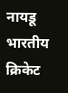नायडू भारतीय क्रिकेट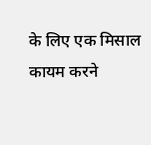के लिए एक मिसाल कायम करने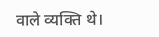वाले व्यक्ति थे।